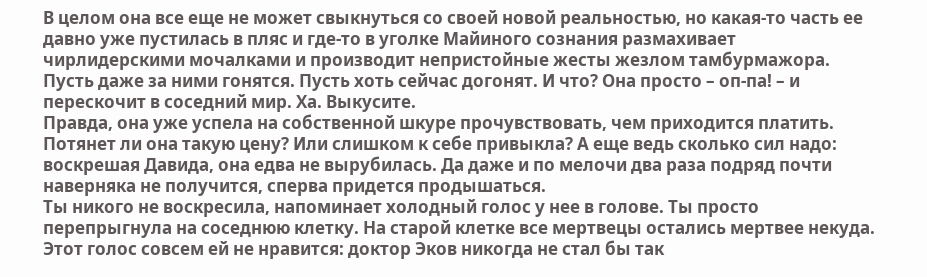В целом она все еще не может свыкнуться со своей новой реальностью, но какая-то часть ее давно уже пустилась в пляс и где-то в уголке Майиного сознания размахивает чирлидерскими мочалками и производит непристойные жесты жезлом тамбурмажора. Пусть даже за ними гонятся. Пусть хоть сейчас догонят. И что? Она просто – оп-па! – и перескочит в соседний мир. Ха. Выкусите.
Правда, она уже успела на собственной шкуре прочувствовать, чем приходится платить. Потянет ли она такую цену? Или слишком к себе привыкла? А еще ведь сколько сил надо: воскрешая Давида, она едва не вырубилась. Да даже и по мелочи два раза подряд почти наверняка не получится, сперва придется продышаться.
Ты никого не воскресила, напоминает холодный голос у нее в голове. Ты просто перепрыгнула на соседнюю клетку. На старой клетке все мертвецы остались мертвее некуда.
Этот голос совсем ей не нравится: доктор Эков никогда не стал бы так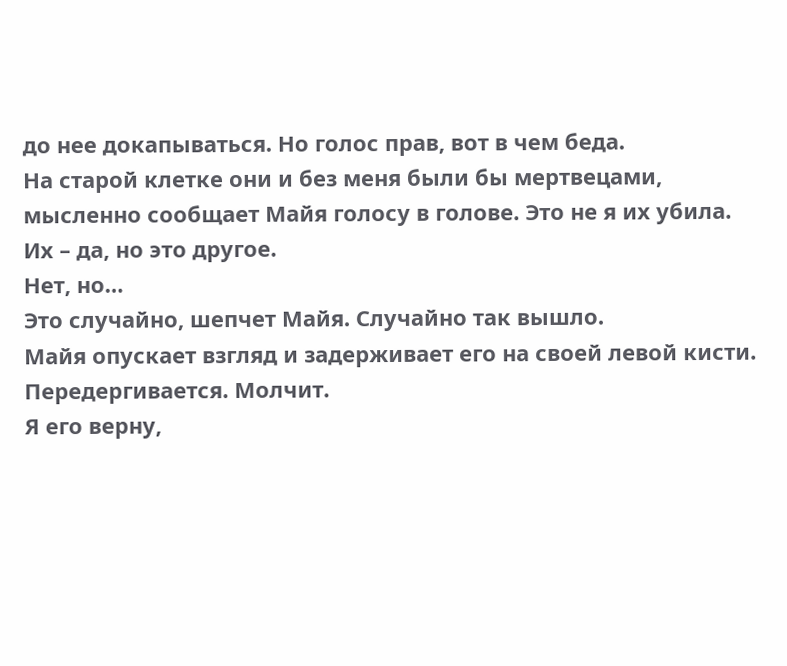до нее докапываться. Но голос прав, вот в чем беда.
На старой клетке они и без меня были бы мертвецами, мысленно сообщает Майя голосу в голове. Это не я их убила.
Их – да, но это другое.
Нет, но…
Это случайно, шепчет Майя. Случайно так вышло.
Майя опускает взгляд и задерживает его на своей левой кисти. Передергивается. Молчит.
Я его верну,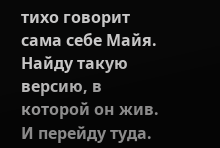тихо говорит сама себе Майя. Найду такую версию, в которой он жив. И перейду туда.